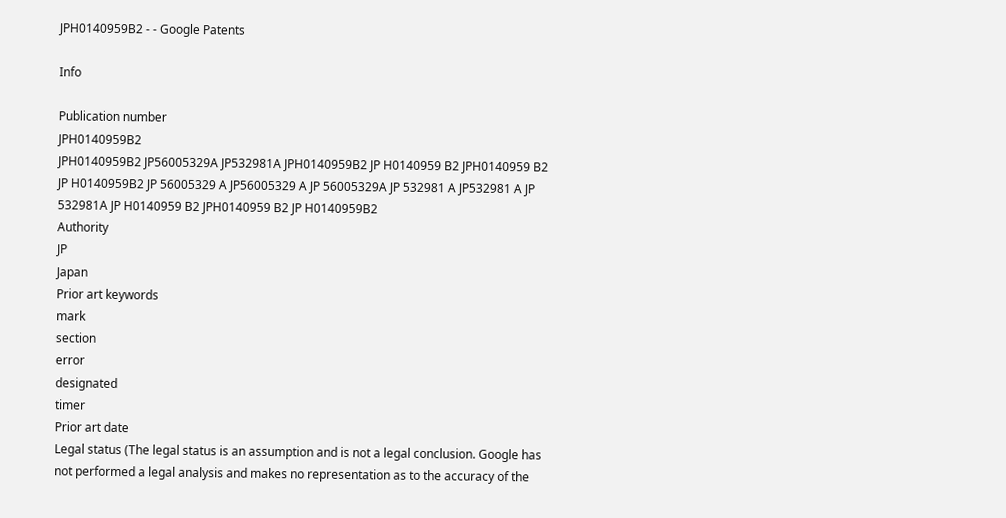JPH0140959B2 - - Google Patents

Info

Publication number
JPH0140959B2
JPH0140959B2 JP56005329A JP532981A JPH0140959B2 JP H0140959 B2 JPH0140959 B2 JP H0140959B2 JP 56005329 A JP56005329 A JP 56005329A JP 532981 A JP532981 A JP 532981A JP H0140959 B2 JPH0140959 B2 JP H0140959B2
Authority
JP
Japan
Prior art keywords
mark
section
error
designated
timer
Prior art date
Legal status (The legal status is an assumption and is not a legal conclusion. Google has not performed a legal analysis and makes no representation as to the accuracy of the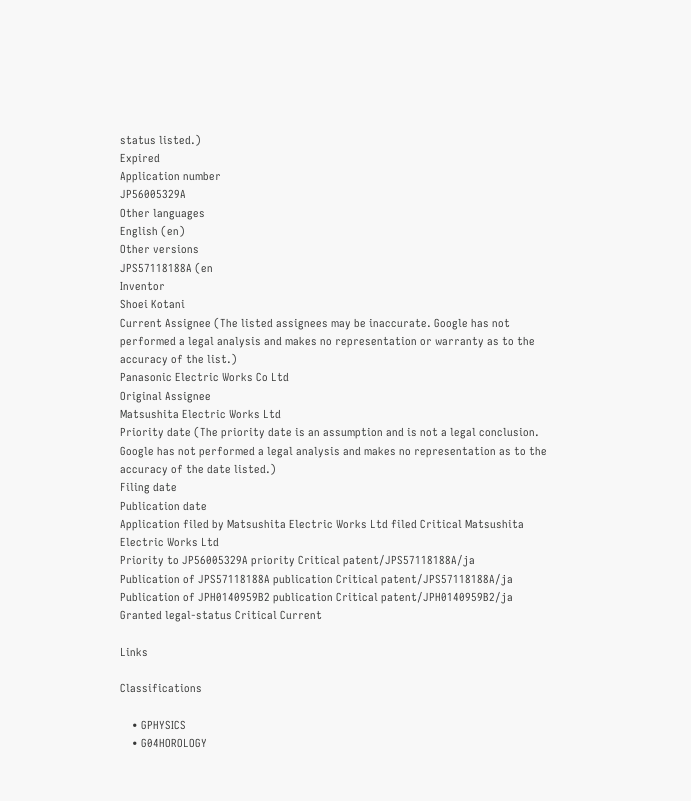status listed.)
Expired
Application number
JP56005329A
Other languages
English (en)
Other versions
JPS57118188A (en
Inventor
Shoei Kotani
Current Assignee (The listed assignees may be inaccurate. Google has not performed a legal analysis and makes no representation or warranty as to the accuracy of the list.)
Panasonic Electric Works Co Ltd
Original Assignee
Matsushita Electric Works Ltd
Priority date (The priority date is an assumption and is not a legal conclusion. Google has not performed a legal analysis and makes no representation as to the accuracy of the date listed.)
Filing date
Publication date
Application filed by Matsushita Electric Works Ltd filed Critical Matsushita Electric Works Ltd
Priority to JP56005329A priority Critical patent/JPS57118188A/ja
Publication of JPS57118188A publication Critical patent/JPS57118188A/ja
Publication of JPH0140959B2 publication Critical patent/JPH0140959B2/ja
Granted legal-status Critical Current

Links

Classifications

    • GPHYSICS
    • G04HOROLOGY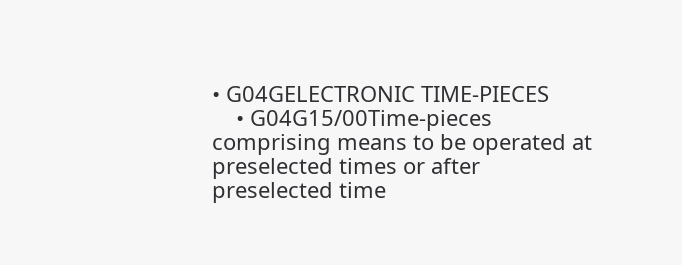• G04GELECTRONIC TIME-PIECES
    • G04G15/00Time-pieces comprising means to be operated at preselected times or after preselected time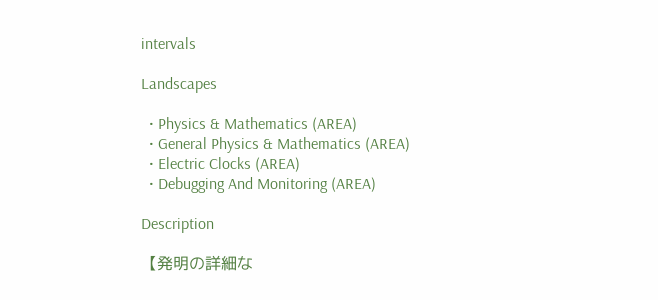intervals

Landscapes

  • Physics & Mathematics (AREA)
  • General Physics & Mathematics (AREA)
  • Electric Clocks (AREA)
  • Debugging And Monitoring (AREA)

Description

【発明の詳細な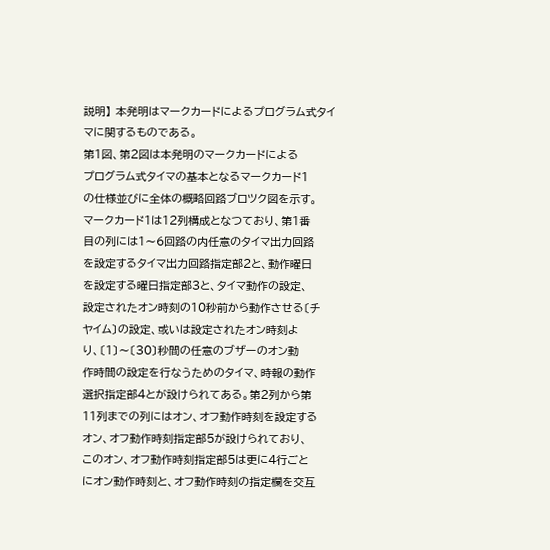説明】 本発明はマークカードによるプログラム式タイ
マに関するものである。
第1図、第2図は本発明のマークカードによる
プログラム式タイマの基本となるマークカード1
の仕様並びに全体の概略回路ブロツク図を示す。
マークカード1は12列構成となつており、第1番
目の列には1〜6回路の内任意のタイマ出力回路
を設定するタイマ出力回路指定部2と、動作曜日
を設定する曜日指定部3と、タイマ動作の設定、
設定されたオン時刻の10秒前から動作させる〔チ
ヤイム〕の設定、或いは設定されたオン時刻よ
り、〔1〕〜〔30〕秒間の任意のブザーのオン動
作時間の設定を行なうためのタイマ、時報の動作
選択指定部4とが設けられてある。第2列から第
11列までの列にはオン、オフ動作時刻を設定する
オン、オフ動作時刻指定部5が設けられており、
このオン、オフ動作時刻指定部5は更に4行ごと
にオン動作時刻と、オフ動作時刻の指定欄を交互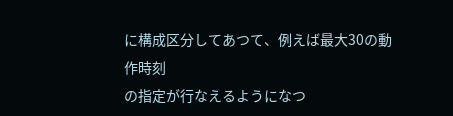に構成区分してあつて、例えば最大30の動作時刻
の指定が行なえるようになつ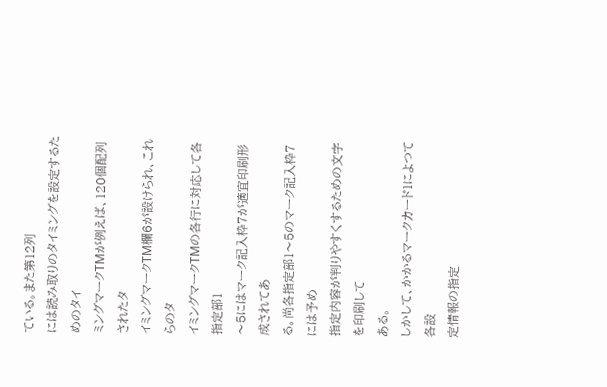ている。また第12列
には読み取りのタイミングを設定するためのタイ
ミングマークTMが例えば、120個配列されたタ
イミングマークTM欄6が設けられ、これらのタ
イミングマークTMの各行に対応して各指定部1
〜5にはマーク記入枠7が適宜印刷形成されてあ
る。尚各指定部1〜5のマーク記入枠7には予め
指定内容が判りやすくするための文字を印刷して
ある。
しかして、かかるマークカード1によつて各設
定情報の指定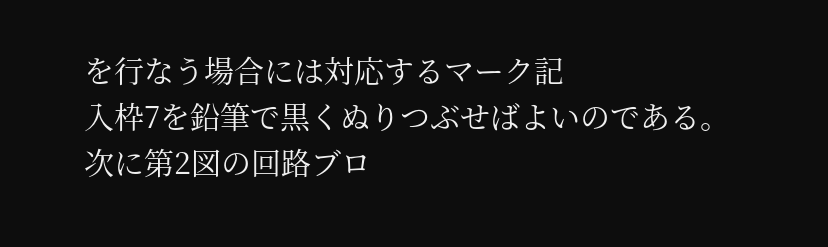を行なう場合には対応するマーク記
入枠7を鉛筆で黒くぬりつぶせばよいのである。
次に第2図の回路ブロ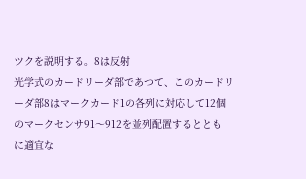ツクを説明する。8は反射
光学式のカードリーダ部であつて、このカードリ
ーダ部8はマークカード1の各列に対応して12個
のマークセンサ91〜912を並列配置するととも
に適宜な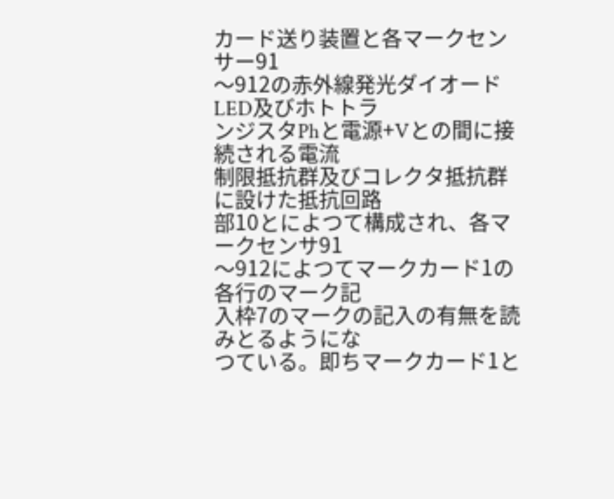カード送り装置と各マークセンサー91
〜912の赤外線発光ダイオードLED及びホトトラ
ンジスタPhと電源+Vとの間に接続される電流
制限抵抗群及びコレクタ抵抗群に設けた抵抗回路
部10とによつて構成され、各マークセンサ91
〜912によつてマークカード1の各行のマーク記
入枠7のマークの記入の有無を読みとるようにな
つている。即ちマークカード1と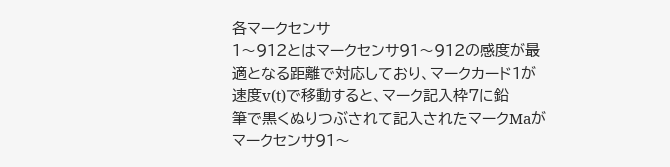各マークセンサ
1〜912とはマークセンサ91〜912の感度が最
適となる距離で対応しており、マークカード1が
速度v(t)で移動すると、マーク記入枠7に鉛
筆で黒くぬりつぶされて記入されたマークMaが
マークセンサ91〜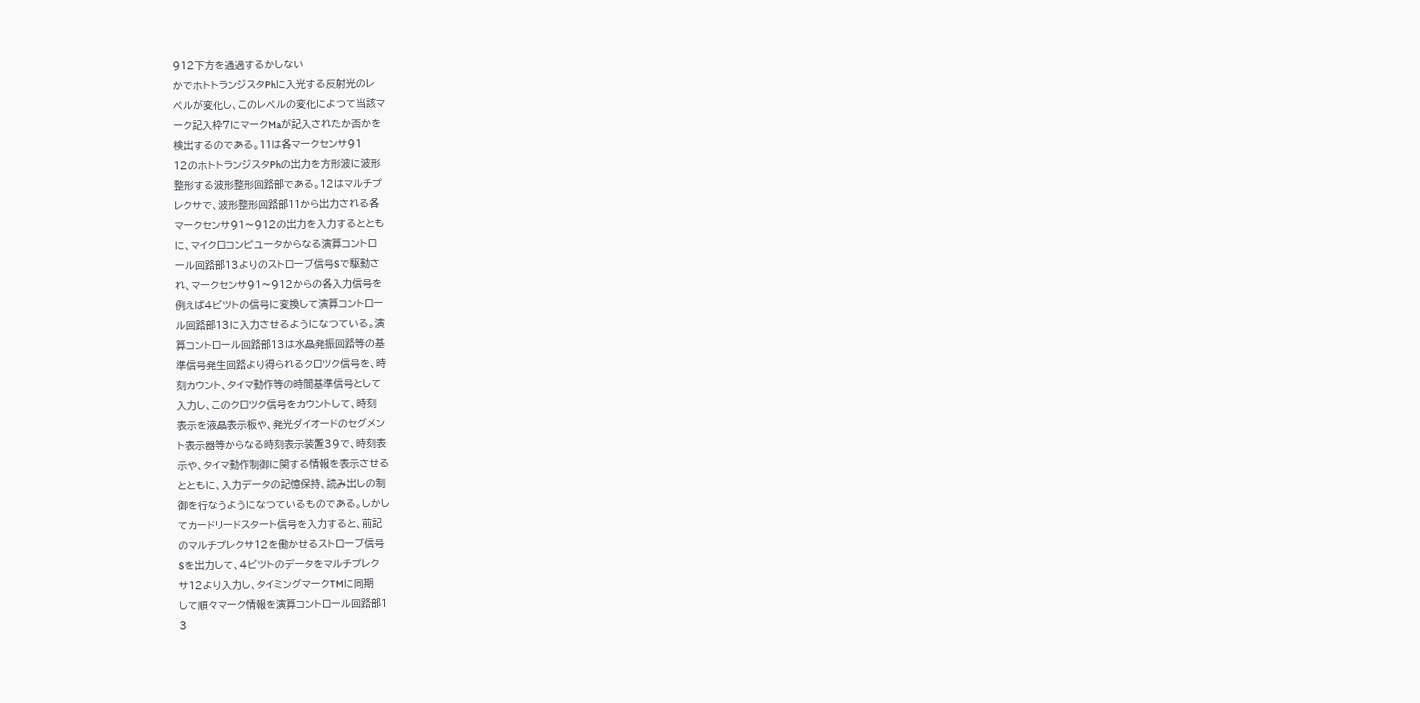912下方を通過するかしない
かでホトトランジスタPhに入光する反射光のレ
ベルが変化し、このレベルの変化によつて当該マ
ーク記入枠7にマークMaが記入されたか否かを
検出するのである。11は各マークセンサ91
12のホトトランジスタPhの出力を方形波に波形
整形する波形整形回路部である。12はマルチプ
レクサで、波形整形回路部11から出力される各
マークセンサ91〜912の出力を入力するととも
に、マイクロコンピユータからなる演算コントロ
ール回路部13よりのストローブ信号Sで駆動さ
れ、マークセンサ91〜912からの各入力信号を
例えば4ビツトの信号に変換して演算コントロー
ル回路部13に入力させるようになつている。演
算コントロール回路部13は水晶発振回路等の基
準信号発生回路より得られるクロツク信号を、時
刻カウント、タイマ動作等の時間基準信号として
入力し、このクロツク信号をカウントして、時刻
表示を液晶表示板や、発光ダイオードのセグメン
ト表示器等からなる時刻表示装置39で、時刻表
示や、タイマ動作制御に関する情報を表示させる
とともに、入力データの記憶保持、読み出しの制
御を行なうようになつているものである。しかし
てカードリードスタート信号を入力すると、前記
のマルチプレクサ12を働かせるストローブ信号
Sを出力して、4ビツトのデータをマルチプレク
サ12より入力し、タイミングマークTMに同期
して順々マーク情報を演算コントロール回路部1
3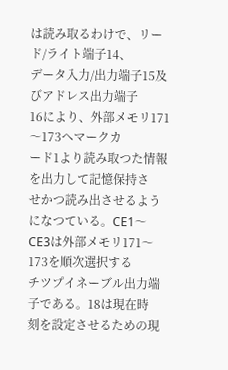は読み取るわけで、リード/ライト端子14、
データ入力/出力端子15及びアドレス出力端子
16により、外部メモリ171〜173へマークカ
ード1より読み取つた情報を出力して記憶保持さ
せかつ読み出させるようになつている。CE1〜
CE3は外部メモリ171〜173を順次選択する
チツプイネーブル出力端子である。18は現在時
刻を設定させるための現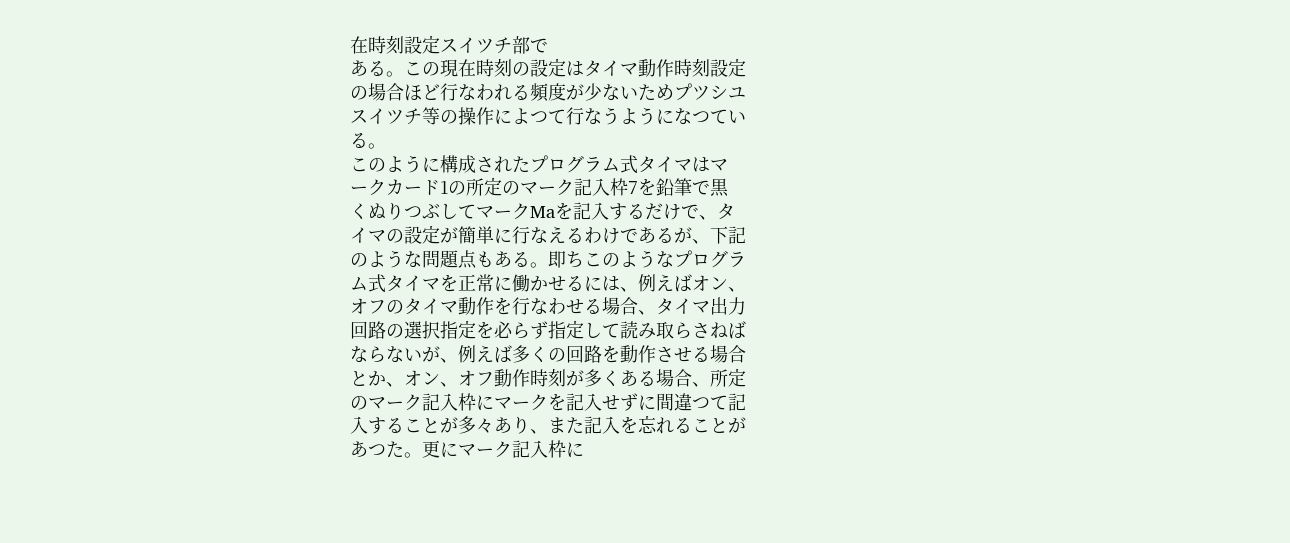在時刻設定スイツチ部で
ある。この現在時刻の設定はタイマ動作時刻設定
の場合ほど行なわれる頻度が少ないためプツシユ
スイツチ等の操作によつて行なうようになつてい
る。
このように構成されたプログラム式タイマはマ
ークカード1の所定のマーク記入枠7を鉛筆で黒
くぬりつぶしてマークMaを記入するだけで、タ
イマの設定が簡単に行なえるわけであるが、下記
のような問題点もある。即ちこのようなプログラ
ム式タイマを正常に働かせるには、例えばオン、
オフのタイマ動作を行なわせる場合、タイマ出力
回路の選択指定を必らず指定して読み取らさねば
ならないが、例えば多くの回路を動作させる場合
とか、オン、オフ動作時刻が多くある場合、所定
のマーク記入枠にマークを記入せずに間違つて記
入することが多々あり、また記入を忘れることが
あつた。更にマーク記入枠に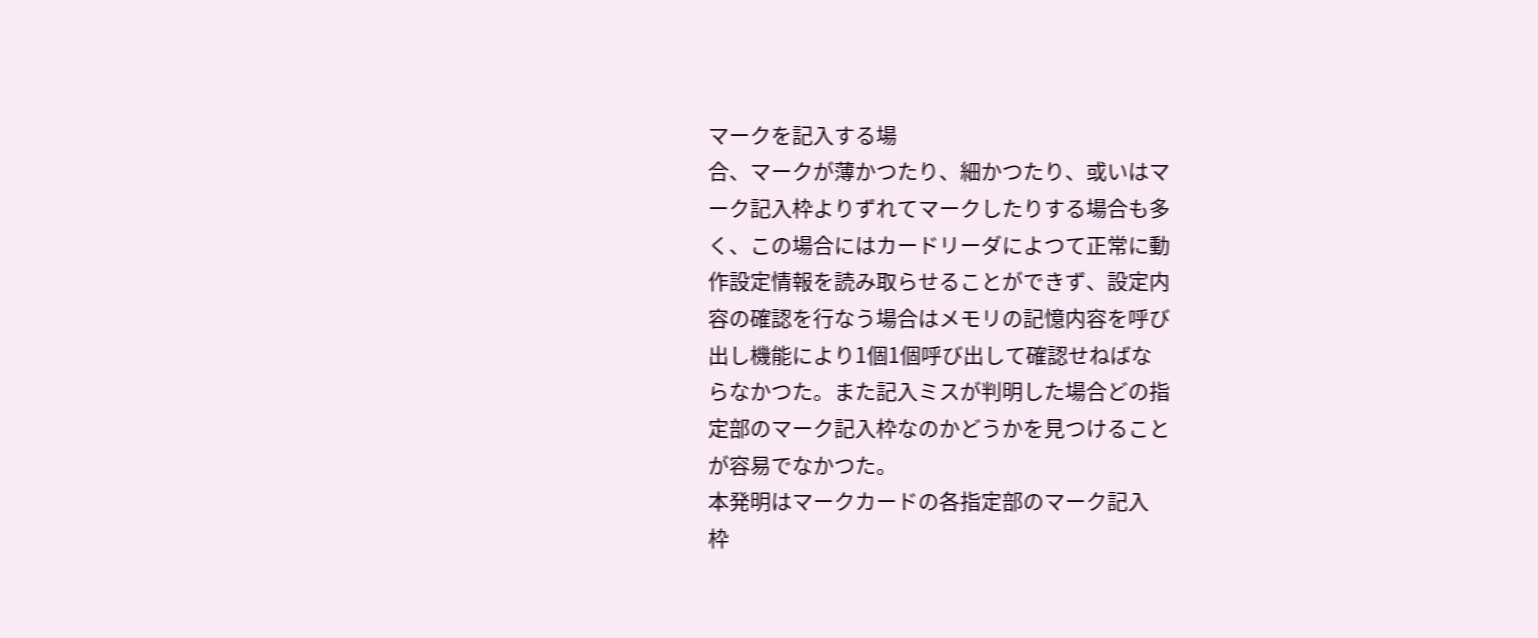マークを記入する場
合、マークが薄かつたり、細かつたり、或いはマ
ーク記入枠よりずれてマークしたりする場合も多
く、この場合にはカードリーダによつて正常に動
作設定情報を読み取らせることができず、設定内
容の確認を行なう場合はメモリの記憶内容を呼び
出し機能により1個1個呼び出して確認せねばな
らなかつた。また記入ミスが判明した場合どの指
定部のマーク記入枠なのかどうかを見つけること
が容易でなかつた。
本発明はマークカードの各指定部のマーク記入
枠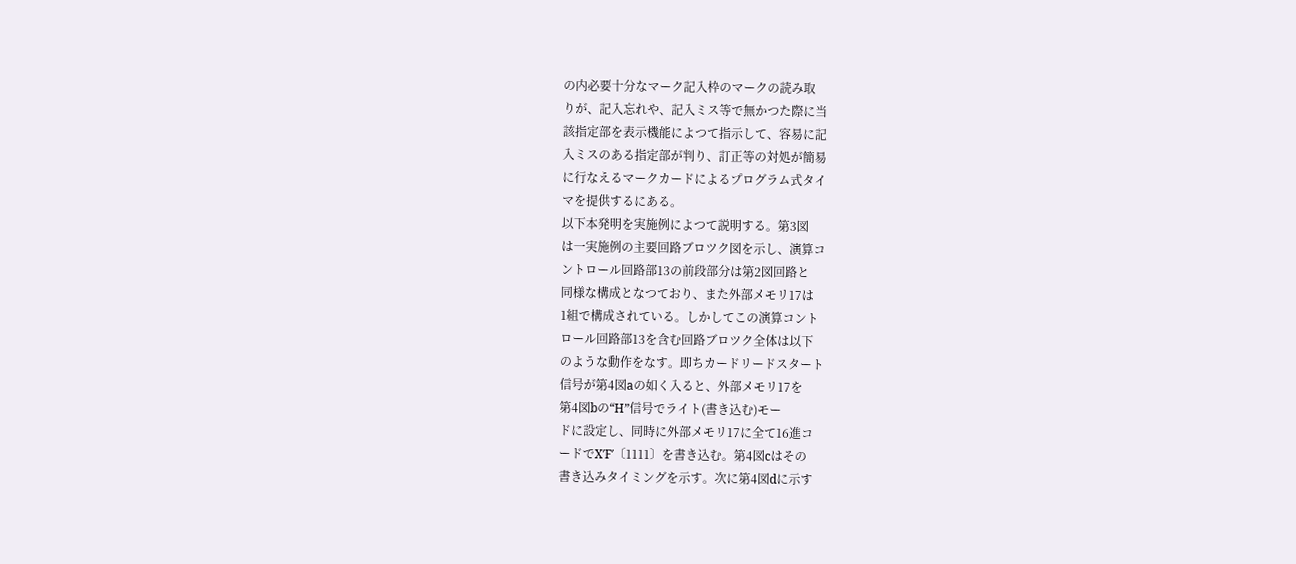の内必要十分なマーク記入枠のマークの読み取
りが、記入忘れや、記入ミス等で無かつた際に当
該指定部を表示機能によつて指示して、容易に記
入ミスのある指定部が判り、訂正等の対処が簡易
に行なえるマークカードによるプログラム式タイ
マを提供するにある。
以下本発明を実施例によつて説明する。第3図
は一実施例の主要回路ブロツク図を示し、演算コ
ントロール回路部13の前段部分は第2図回路と
同様な構成となつており、また外部メモリ17は
1組で構成されている。しかしてこの演算コント
ロール回路部13を含む回路ブロツク全体は以下
のような動作をなす。即ちカードリードスタート
信号が第4図aの如く入ると、外部メモリ17を
第4図bの“H”信号でライト(書き込む)モー
ドに設定し、同時に外部メモリ17に全て16進コ
ードでX′F′〔1111〕を書き込む。第4図cはその
書き込みタイミングを示す。次に第4図dに示す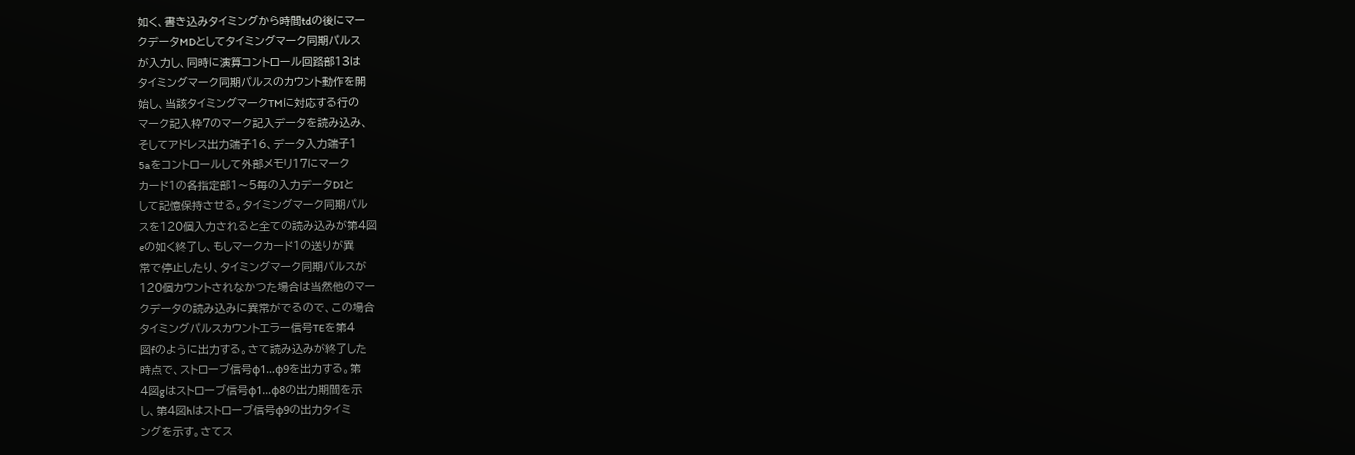如く、書き込みタイミングから時間tdの後にマー
クデータMDとしてタイミングマーク同期パルス
が入力し、同時に演算コントロール回路部13は
タイミングマーク同期パルスのカウント動作を開
始し、当該タイミングマークTMに対応する行の
マーク記入枠7のマーク記入データを読み込み、
そしてアドレス出力端子16、データ入力端子1
5aをコントロールして外部メモリ17にマーク
カード1の各指定部1〜5毎の入力データDIと
して記憶保持させる。タイミングマーク同期パル
スを120個入力されると全ての読み込みが第4図
eの如く終了し、もしマークカード1の送りが異
常で停止したり、タイミングマーク同期パルスが
120個カウントされなかつた場合は当然他のマー
クデータの読み込みに異常がでるので、この場合
タイミングパルスカウントエラー信号TEを第4
図fのように出力する。さて読み込みが終了した
時点で、ストローブ信号φ1…φ9を出力する。第
4図gはストローブ信号φ1…φ8の出力期間を示
し、第4図hはストローブ信号φ9の出力タイミ
ングを示す。さてス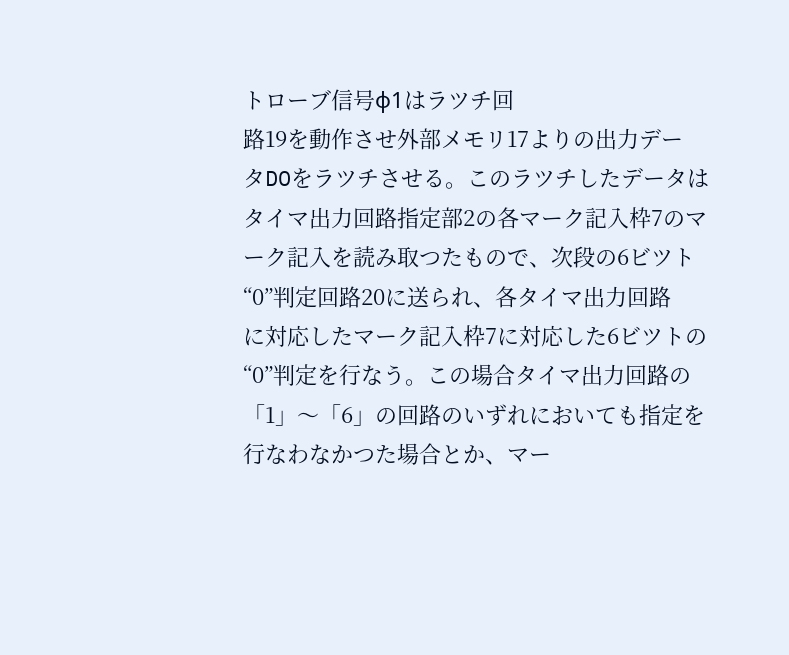トローブ信号φ1はラツチ回
路19を動作させ外部メモリ17よりの出力デー
タDOをラツチさせる。このラツチしたデータは
タイマ出力回路指定部2の各マーク記入枠7のマ
ーク記入を読み取つたもので、次段の6ビツト
“0”判定回路20に送られ、各タイマ出力回路
に対応したマーク記入枠7に対応した6ビツトの
“0”判定を行なう。この場合タイマ出力回路の
「1」〜「6」の回路のいずれにおいても指定を
行なわなかつた場合とか、マー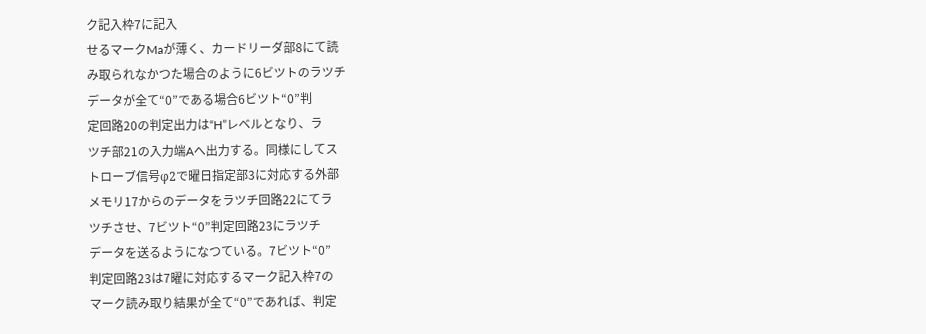ク記入枠7に記入
せるマークMaが薄く、カードリーダ部8にて読
み取られなかつた場合のように6ビツトのラツチ
データが全て“0”である場合6ビツト“0”判
定回路20の判定出力は“H”レベルとなり、ラ
ツチ部21の入力端Aへ出力する。同様にしてス
トローブ信号φ2で曜日指定部3に対応する外部
メモリ17からのデータをラツチ回路22にてラ
ツチさせ、7ビツト“0”判定回路23にラツチ
データを送るようになつている。7ビツト“0”
判定回路23は7曜に対応するマーク記入枠7の
マーク読み取り結果が全て“0”であれば、判定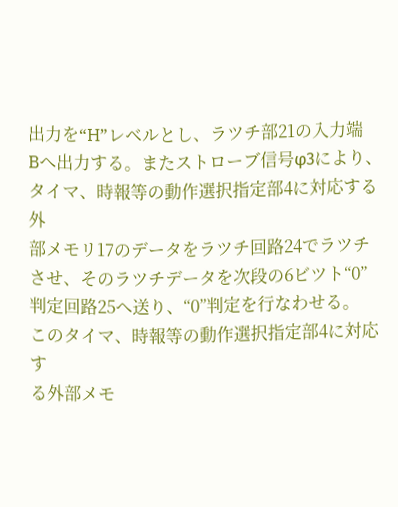出力を“H”レベルとし、ラツチ部21の入力端
Bへ出力する。またストローブ信号φ3により、
タイマ、時報等の動作選択指定部4に対応する外
部メモリ17のデータをラツチ回路24でラツチ
させ、そのラツチデータを次段の6ビツト“0”
判定回路25へ送り、“0”判定を行なわせる。
このタイマ、時報等の動作選択指定部4に対応す
る外部メモ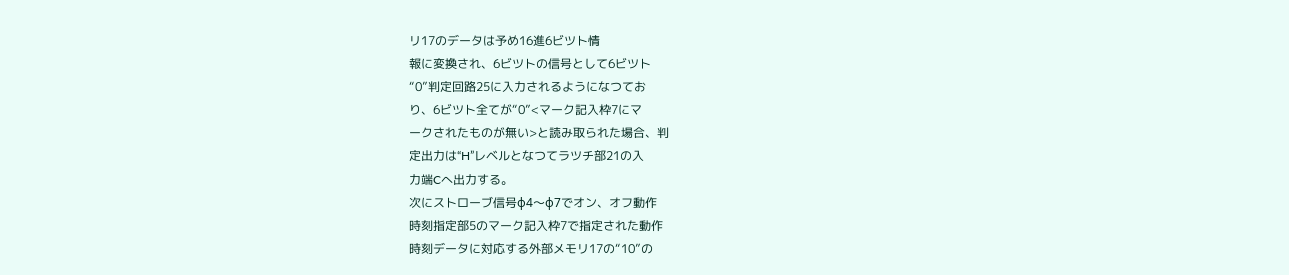リ17のデータは予め16進6ビツト情
報に変換され、6ビツトの信号として6ビツト
“0”判定回路25に入力されるようになつてお
り、6ビツト全てが“0”<マーク記入枠7にマ
ークされたものが無い>と読み取られた場合、判
定出力は“H”レベルとなつてラツチ部21の入
力端Cへ出力する。
次にストローブ信号φ4〜φ7でオン、オフ動作
時刻指定部5のマーク記入枠7で指定された動作
時刻データに対応する外部メモリ17の“10”の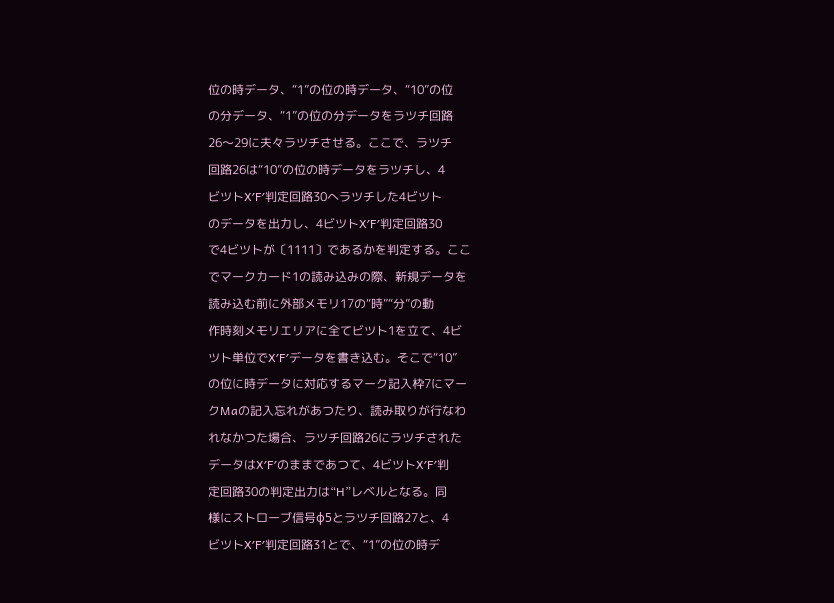位の時データ、“1”の位の時データ、“10”の位
の分データ、“1”の位の分データをラツチ回路
26〜29に夫々ラツチさせる。ここで、ラツチ
回路26は“10”の位の時データをラツチし、4
ビツトX′F′判定回路30へラツチした4ビツト
のデータを出力し、4ビツトX′F′判定回路30
で4ビツトが〔1111〕であるかを判定する。ここ
でマークカード1の読み込みの際、新規データを
読み込む前に外部メモリ17の“時”“分”の動
作時刻メモリエリアに全てビツト1を立て、4ビ
ツト単位でX′F′データを書き込む。そこで“10”
の位に時データに対応するマーク記入枠7にマー
クMaの記入忘れがあつたり、読み取りが行なわ
れなかつた場合、ラツチ回路26にラツチされた
データはX′F′のままであつて、4ビツトX′F′判
定回路30の判定出力は“H”レベルとなる。同
様にストローブ信号φ5とラツチ回路27と、4
ビツトX′F′判定回路31とで、“1”の位の時デ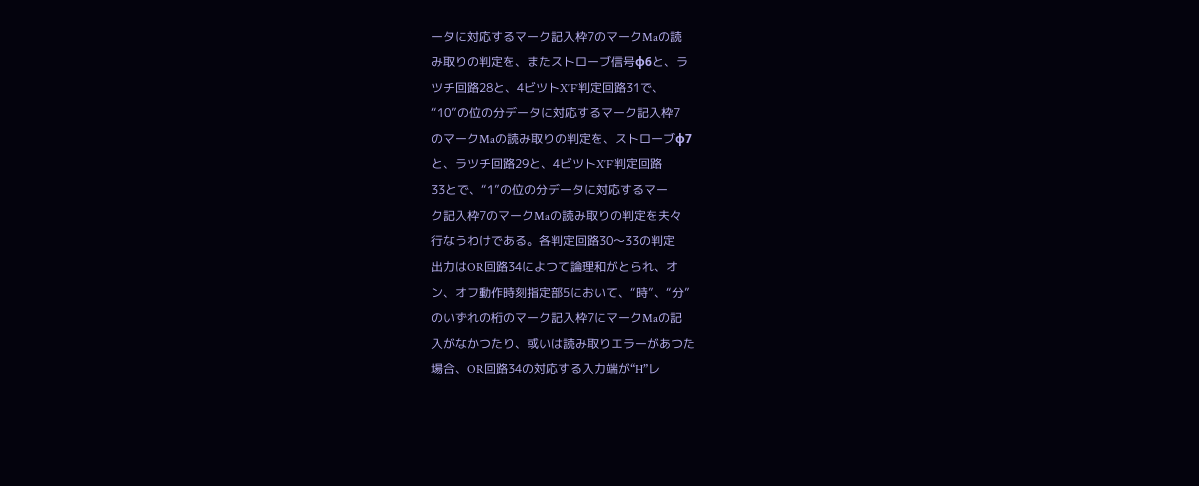ータに対応するマーク記入枠7のマークMaの読
み取りの判定を、またストローブ信号φ6と、ラ
ツチ回路28と、4ビツトX′F′判定回路31で、
“10”の位の分データに対応するマーク記入枠7
のマークMaの読み取りの判定を、ストローブφ7
と、ラツチ回路29と、4ビツトX′F′判定回路
33とで、“1”の位の分データに対応するマー
ク記入枠7のマークMaの読み取りの判定を夫々
行なうわけである。各判定回路30〜33の判定
出力はOR回路34によつて論理和がとられ、オ
ン、オフ動作時刻指定部5において、“時”、“分”
のいずれの桁のマーク記入枠7にマークMaの記
入がなかつたり、或いは読み取りエラーがあつた
場合、OR回路34の対応する入力端が“H”レ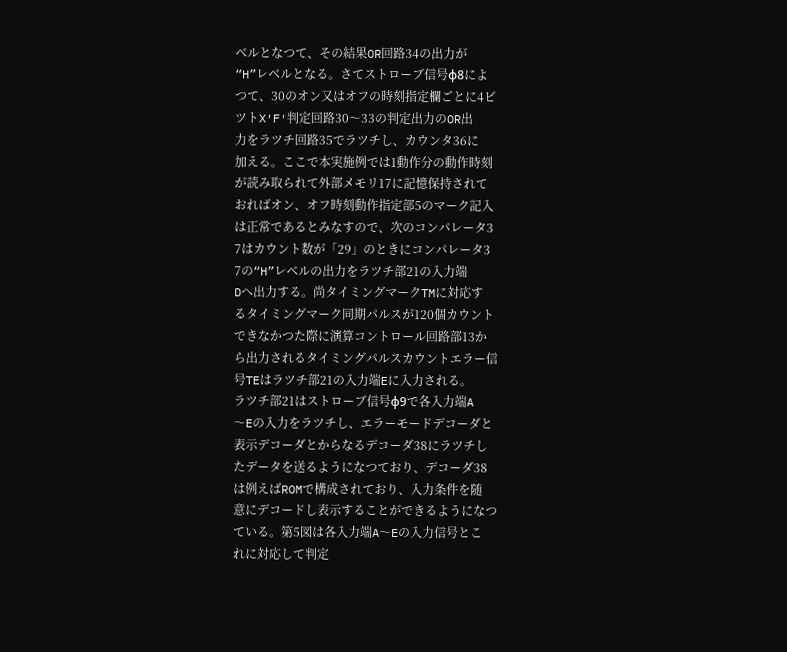ベルとなつて、その結果OR回路34の出力が
“H”レベルとなる。さてストローブ信号φ8によ
つて、30のオン又はオフの時刻指定欄ごとに4ビ
ツトX′F′判定回路30〜33の判定出力のOR出
力をラツチ回路35でラツチし、カウンタ36に
加える。ここで本実施例では1動作分の動作時刻
が読み取られて外部メモリ17に記憶保持されて
おればオン、オフ時刻動作指定部5のマーク記入
は正常であるとみなすので、次のコンパレータ3
7はカウント数が「29」のときにコンパレータ3
7の“H”レベルの出力をラツチ部21の入力端
Dへ出力する。尚タイミングマークTMに対応す
るタイミングマーク同期パルスが120個カウント
できなかつた際に演算コントロール回路部13か
ら出力されるタイミングパルスカウントエラー信
号TEはラツチ部21の入力端Eに入力される。
ラツチ部21はストローブ信号φ9で各入力端A
〜Eの入力をラツチし、エラーモードデコーダと
表示デコーダとからなるデコーダ38にラツチし
たデータを送るようになつており、デコーダ38
は例えばROMで構成されており、入力条件を随
意にデコードし表示することができるようになつ
ている。第5図は各入力端A〜Eの入力信号とこ
れに対応して判定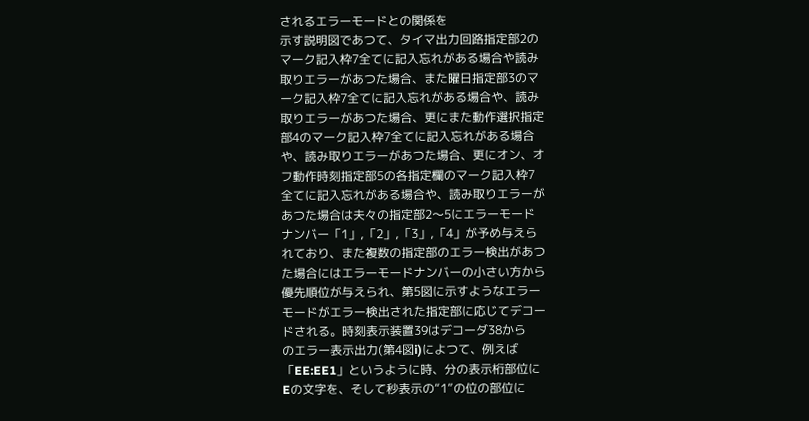されるエラーモードとの関係を
示す説明図であつて、タイマ出力回路指定部2の
マーク記入枠7全てに記入忘れがある場合や読み
取りエラーがあつた場合、また曜日指定部3のマ
ーク記入枠7全てに記入忘れがある場合や、読み
取りエラーがあつた場合、更にまた動作選択指定
部4のマーク記入枠7全てに記入忘れがある場合
や、読み取りエラーがあつた場合、更にオン、オ
フ動作時刻指定部5の各指定欄のマーク記入枠7
全てに記入忘れがある場合や、読み取りエラーが
あつた場合は夫々の指定部2〜5にエラーモード
ナンバー「1」,「2」,「3」,「4」が予め与えら
れており、また複数の指定部のエラー検出があつ
た場合にはエラーモードナンバーの小さい方から
優先順位が与えられ、第5図に示すようなエラー
モードがエラー検出された指定部に応じてデコー
ドされる。時刻表示装置39はデコーダ38から
のエラー表示出力(第4図i)によつて、例えば
「EE:EE1」というように時、分の表示桁部位に
Eの文字を、そして秒表示の“1”の位の部位に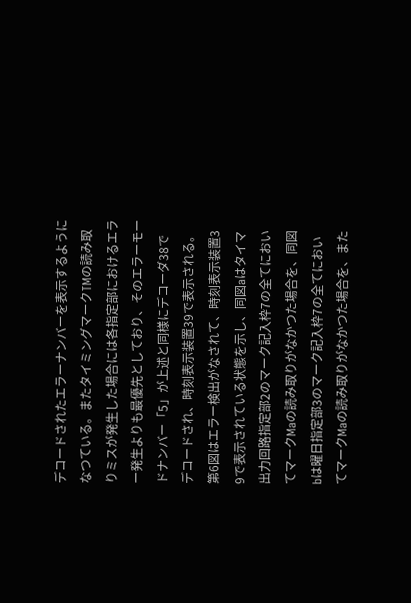デコードされたエラーナンバーを表示するように
なつている。またタイミングマークTMの読み取
りミスが発生した場合には各指定部におけるエラ
ー発生よりも最優先としており、そのエラーモー
ドナンバー「5」が上述と同様にデコーダ38で
デコードされ、時刻表示装置39で表示される。
第6図はエラー検出がなされて、時刻表示装置3
9で表示されている状態を示し、同図aはタイマ
出力回路指定部2のマーク記入枠7の全てにおい
てマークMaの読み取りがなかつた場合を、同図
bは曜日指定部3のマーク記入枠7の全てにおい
てマークMaの読み取りがなかつた場合を、また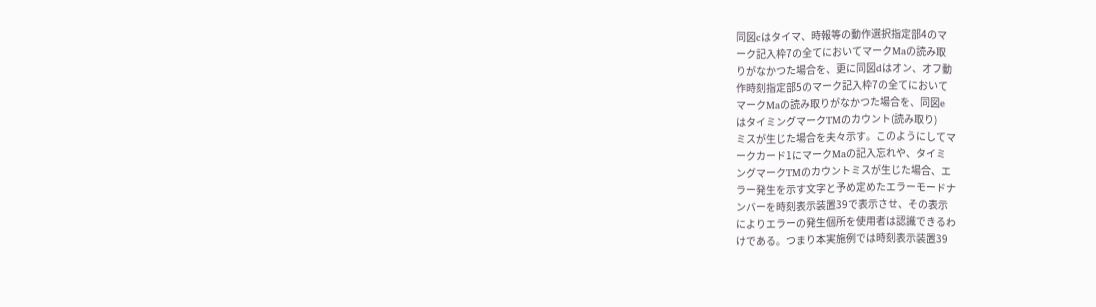同図cはタイマ、時報等の動作選択指定部4のマ
ーク記入枠7の全てにおいてマークMaの読み取
りがなかつた場合を、更に同図dはオン、オフ動
作時刻指定部5のマーク記入枠7の全てにおいて
マークMaの読み取りがなかつた場合を、同図e
はタイミングマークTMのカウント(読み取り)
ミスが生じた場合を夫々示す。このようにしてマ
ークカード1にマークMaの記入忘れや、タイミ
ングマークTMのカウントミスが生じた場合、エ
ラー発生を示す文字と予め定めたエラーモードナ
ンバーを時刻表示装置39で表示させ、その表示
によりエラーの発生個所を使用者は認識できるわ
けである。つまり本実施例では時刻表示装置39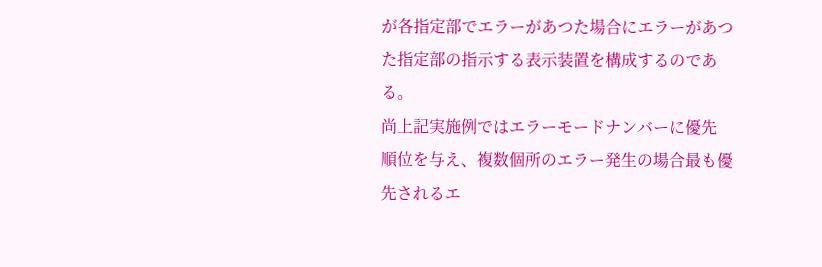が各指定部でエラーがあつた場合にエラーがあつ
た指定部の指示する表示装置を構成するのであ
る。
尚上記実施例ではエラーモードナンバーに優先
順位を与え、複数個所のエラー発生の場合最も優
先されるエ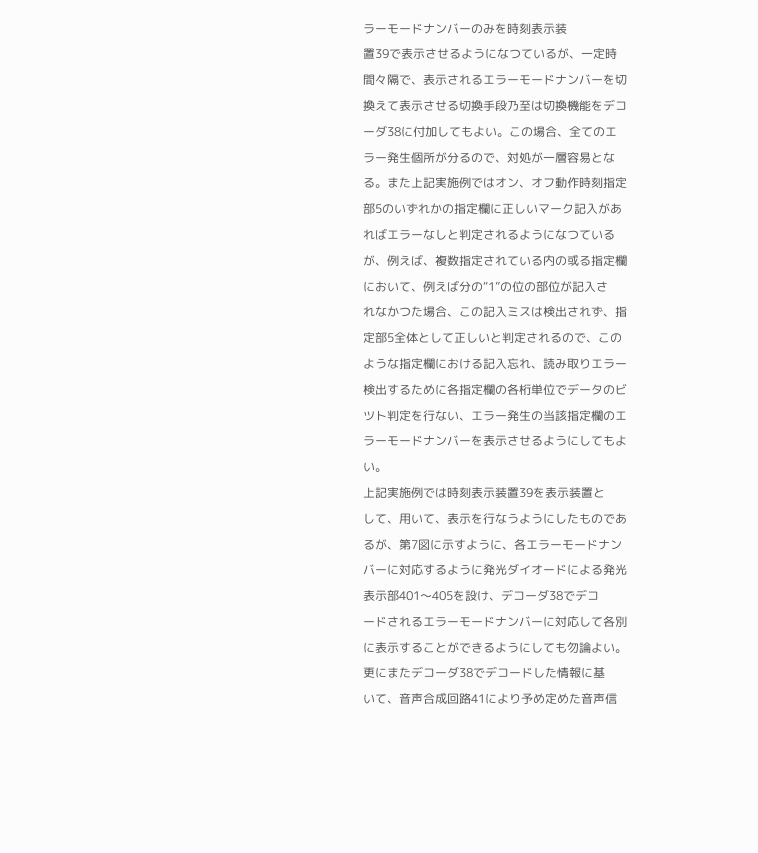ラーモードナンバーのみを時刻表示装
置39で表示させるようになつているが、一定時
間々隔で、表示されるエラーモードナンバーを切
換えて表示させる切換手段乃至は切換機能をデコ
ーダ38に付加してもよい。この場合、全てのエ
ラー発生個所が分るので、対処が一層容易とな
る。また上記実施例ではオン、オフ動作時刻指定
部5のいずれかの指定欄に正しいマーク記入があ
ればエラーなしと判定されるようになつている
が、例えば、複数指定されている内の或る指定欄
において、例えば分の“1”の位の部位が記入さ
れなかつた場合、この記入ミスは検出されず、指
定部5全体として正しいと判定されるので、この
ような指定欄における記入忘れ、読み取りエラー
検出するために各指定欄の各桁単位でデータのビ
ツト判定を行ない、エラー発生の当該指定欄のエ
ラーモードナンバーを表示させるようにしてもよ
い。
上記実施例では時刻表示装置39を表示装置と
して、用いて、表示を行なうようにしたものであ
るが、第7図に示すように、各エラーモードナン
バーに対応するように発光ダイオードによる発光
表示部401〜405を設け、デコーダ38でデコ
ードされるエラーモードナンバーに対応して各別
に表示することができるようにしても勿論よい。
更にまたデコーダ38でデコードした情報に基
いて、音声合成回路41により予め定めた音声信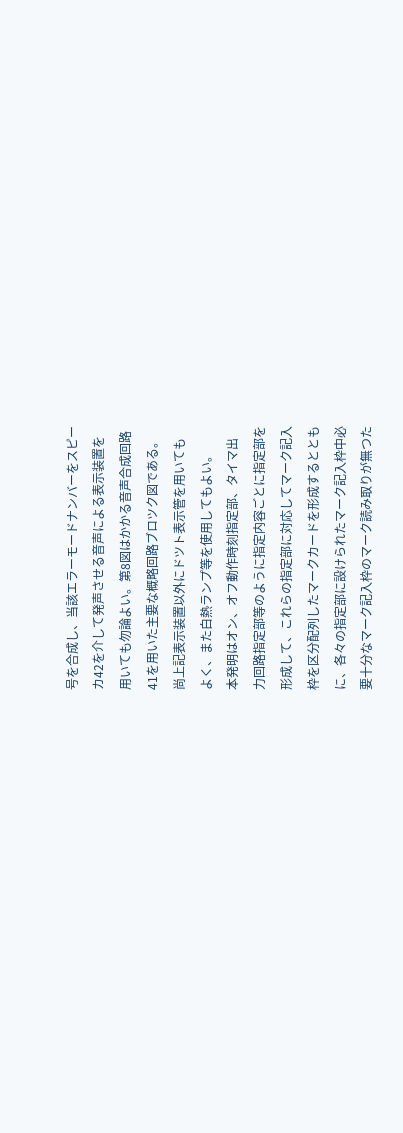号を合成し、当該エラーモードナンバーをスピー
カ42を介して発声させる音声による表示装置を
用いても勿論よい。第8図はかかる音声合成回路
41を用いた主要な概略回路ブロツク図である。
尚上記表示装置以外にドツト表示管を用いても
よく、また白熱ランプ等を使用してもよい。
本発明はオン、オフ動作時刻指定部、タイマ出
力回路指定部等のように指定内容ごとに指定部を
形成して、これらの指定部に対応してマーク記入
枠を区分配列したマークカードを形成するととも
に、各々の指定部に設けられたマーク記入枠中必
要十分なマーク記入枠のマーク読み取りが無つた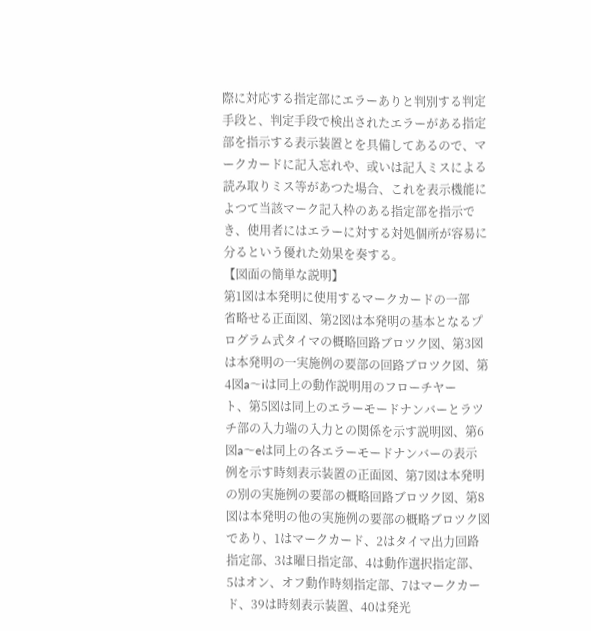際に対応する指定部にエラーありと判別する判定
手段と、判定手段で検出されたエラーがある指定
部を指示する表示装置とを具備してあるので、マ
ークカードに記入忘れや、或いは記入ミスによる
読み取りミス等があつた場合、これを表示機能に
よつて当該マーク記入枠のある指定部を指示で
き、使用者にはエラーに対する対処個所が容易に
分るという優れた効果を奏する。
【図面の簡単な説明】
第1図は本発明に使用するマークカードの一部
省略せる正面図、第2図は本発明の基本となるプ
ログラム式タイマの概略回路ブロツク図、第3図
は本発明の一実施例の要部の回路ブロツク図、第
4図a〜iは同上の動作説明用のフローチヤー
ト、第5図は同上のエラーモードナンバーとラツ
チ部の入力端の入力との関係を示す説明図、第6
図a〜eは同上の各エラーモードナンバーの表示
例を示す時刻表示装置の正面図、第7図は本発明
の別の実施例の要部の概略回路ブロツク図、第8
図は本発明の他の実施例の要部の概略ブロツク図
であり、1はマークカード、2はタイマ出力回路
指定部、3は曜日指定部、4は動作選択指定部、
5はオン、オフ動作時刻指定部、7はマークカー
ド、39は時刻表示装置、40は発光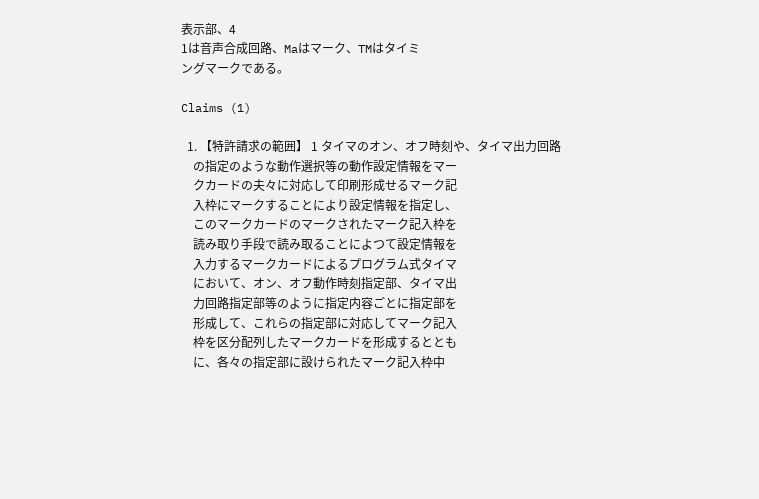表示部、4
1は音声合成回路、Maはマーク、TMはタイミ
ングマークである。

Claims (1)

  1. 【特許請求の範囲】 1 タイマのオン、オフ時刻や、タイマ出力回路
    の指定のような動作選択等の動作設定情報をマー
    クカードの夫々に対応して印刷形成せるマーク記
    入枠にマークすることにより設定情報を指定し、
    このマークカードのマークされたマーク記入枠を
    読み取り手段で読み取ることによつて設定情報を
    入力するマークカードによるプログラム式タイマ
    において、オン、オフ動作時刻指定部、タイマ出
    力回路指定部等のように指定内容ごとに指定部を
    形成して、これらの指定部に対応してマーク記入
    枠を区分配列したマークカードを形成するととも
    に、各々の指定部に設けられたマーク記入枠中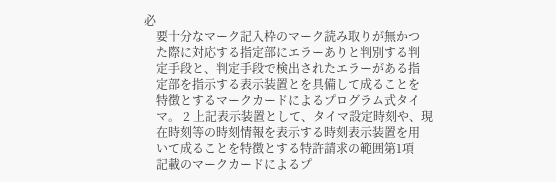必
    要十分なマーク記入枠のマーク読み取りが無かつ
    た際に対応する指定部にエラーありと判別する判
    定手段と、判定手段で検出されたエラーがある指
    定部を指示する表示装置とを具備して成ることを
    特徴とするマークカードによるプログラム式タイ
    マ。 2 上記表示装置として、タイマ設定時刻や、現
    在時刻等の時刻情報を表示する時刻表示装置を用
    いて成ることを特徴とする特許請求の範囲第1項
    記載のマークカードによるプ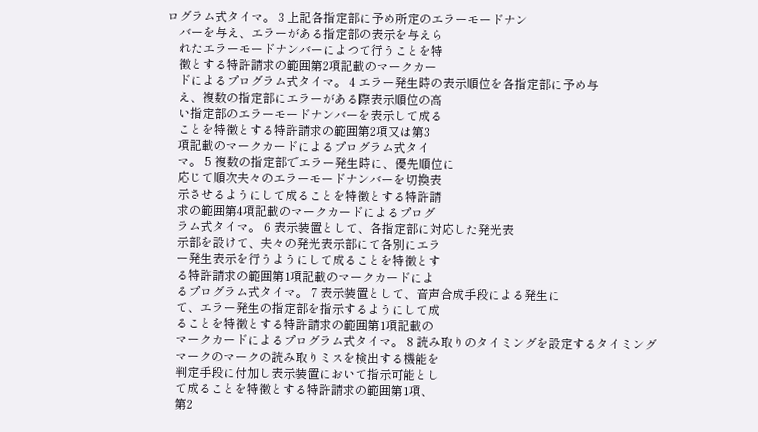ログラム式タイマ。 3 上記各指定部に予め所定のエラーモードナン
    バーを与え、エラーがある指定部の表示を与えら
    れたエラーモードナンバーによつて行うことを特
    徴とする特許請求の範囲第2項記載のマークカー
    ドによるプログラム式タイマ。 4 エラー発生時の表示順位を各指定部に予め与
    え、複数の指定部にエラーがある際表示順位の高
    い指定部のエラーモードナンバーを表示して成る
    ことを特徴とする特許請求の範囲第2項又は第3
    項記載のマークカードによるプログラム式タイ
    マ。 5 複数の指定部でエラー発生時に、優先順位に
    応じて順次夫々のエラーモードナンバーを切換表
    示させるようにして成ることを特徴とする特許請
    求の範囲第4項記載のマークカードによるプログ
    ラム式タイマ。 6 表示装置として、各指定部に対応した発光表
    示部を設けて、夫々の発光表示部にて各別にエラ
    ー発生表示を行うようにして成ることを特徴とす
    る特許請求の範囲第1項記載のマークカードによ
    るプログラム式タイマ。 7 表示装置として、音声合成手段による発生に
    て、エラー発生の指定部を指示するようにして成
    ることを特徴とする特許請求の範囲第1項記載の
    マークカードによるプログラム式タイマ。 8 読み取りのタイミングを設定するタイミング
    マークのマークの読み取りミスを検出する機能を
    判定手段に付加し表示装置において指示可能とし
    て成ることを特徴とする特許請求の範囲第1項、
    第2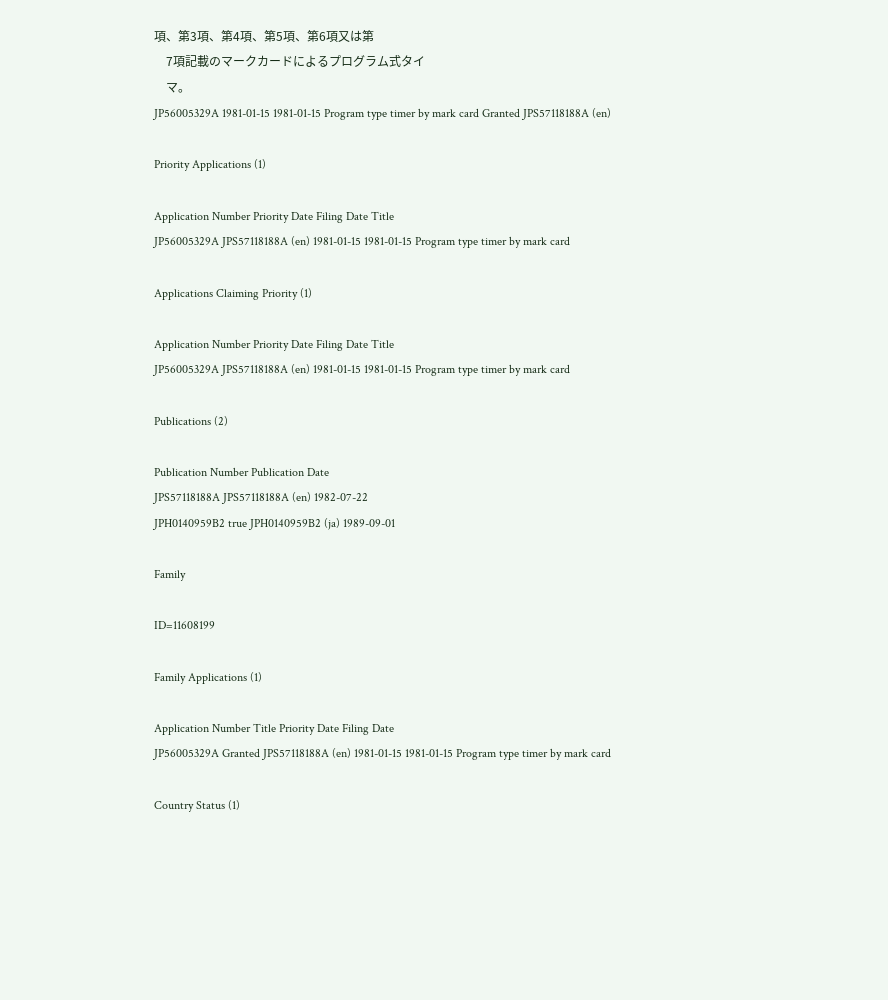項、第3項、第4項、第5項、第6項又は第
    7項記載のマークカードによるプログラム式タイ
    マ。
JP56005329A 1981-01-15 1981-01-15 Program type timer by mark card Granted JPS57118188A (en)

Priority Applications (1)

Application Number Priority Date Filing Date Title
JP56005329A JPS57118188A (en) 1981-01-15 1981-01-15 Program type timer by mark card

Applications Claiming Priority (1)

Application Number Priority Date Filing Date Title
JP56005329A JPS57118188A (en) 1981-01-15 1981-01-15 Program type timer by mark card

Publications (2)

Publication Number Publication Date
JPS57118188A JPS57118188A (en) 1982-07-22
JPH0140959B2 true JPH0140959B2 (ja) 1989-09-01

Family

ID=11608199

Family Applications (1)

Application Number Title Priority Date Filing Date
JP56005329A Granted JPS57118188A (en) 1981-01-15 1981-01-15 Program type timer by mark card

Country Status (1)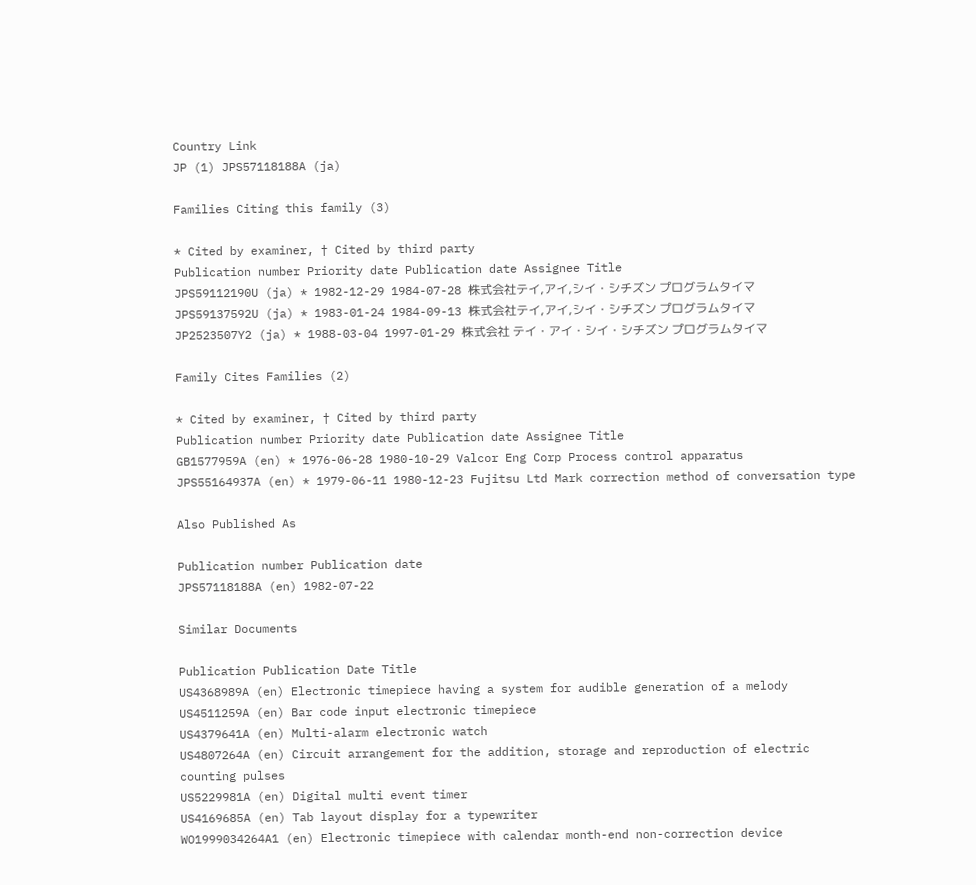Country Link
JP (1) JPS57118188A (ja)

Families Citing this family (3)

* Cited by examiner, † Cited by third party
Publication number Priority date Publication date Assignee Title
JPS59112190U (ja) * 1982-12-29 1984-07-28 株式会社テイ,アイ,シイ・シチズン プログラムタイマ
JPS59137592U (ja) * 1983-01-24 1984-09-13 株式会社テイ,アイ,シイ・シチズン プログラムタイマ
JP2523507Y2 (ja) * 1988-03-04 1997-01-29 株式会社 テイ・アイ・シイ・シチズン プログラムタイマ

Family Cites Families (2)

* Cited by examiner, † Cited by third party
Publication number Priority date Publication date Assignee Title
GB1577959A (en) * 1976-06-28 1980-10-29 Valcor Eng Corp Process control apparatus
JPS55164937A (en) * 1979-06-11 1980-12-23 Fujitsu Ltd Mark correction method of conversation type

Also Published As

Publication number Publication date
JPS57118188A (en) 1982-07-22

Similar Documents

Publication Publication Date Title
US4368989A (en) Electronic timepiece having a system for audible generation of a melody
US4511259A (en) Bar code input electronic timepiece
US4379641A (en) Multi-alarm electronic watch
US4807264A (en) Circuit arrangement for the addition, storage and reproduction of electric counting pulses
US5229981A (en) Digital multi event timer
US4169685A (en) Tab layout display for a typewriter
WO1999034264A1 (en) Electronic timepiece with calendar month-end non-correction device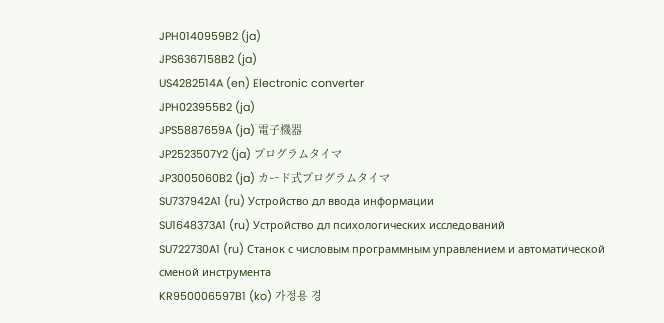JPH0140959B2 (ja)
JPS6367158B2 (ja)
US4282514A (en) Electronic converter
JPH023955B2 (ja)
JPS5887659A (ja) 電子機器
JP2523507Y2 (ja) プログラムタイマ
JP3005060B2 (ja) カード式プログラムタイマ
SU737942A1 (ru) Устройство дл ввода информации
SU1648373A1 (ru) Устройство дл психологических исследований
SU722730A1 (ru) Станок с числовым программным управлением и автоматической сменой инструмента
KR950006597B1 (ko) 가정용 경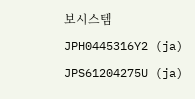보시스템
JPH0445316Y2 (ja)
JPS61204275U (ja)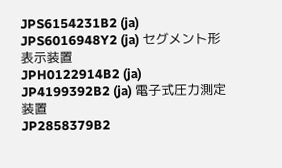JPS6154231B2 (ja)
JPS6016948Y2 (ja) セグメント形表示装置
JPH0122914B2 (ja)
JP4199392B2 (ja) 電子式圧力測定装置
JP2858379B2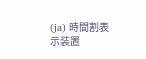(ja) 時間割表示装置